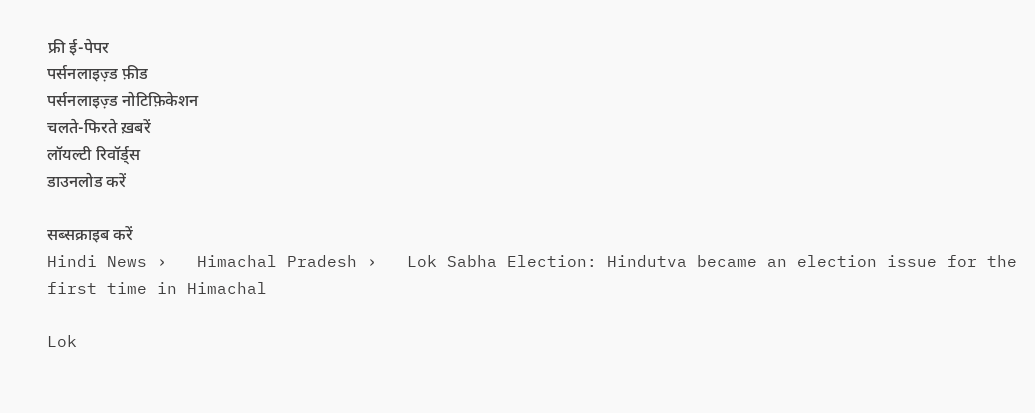फ्री ई-पेपर
पर्सनलाइज़्ड फ़ीड
पर्सनलाइज़्ड नोटिफ़िकेशन
चलते-फिरते ख़बरें
लॉयल्टी रिवॉर्ड्स
डाउनलोड करें

सब्सक्राइब करें
Hindi News ›   Himachal Pradesh ›   Lok Sabha Election: Hindutva became an election issue for the first time in Himachal

Lok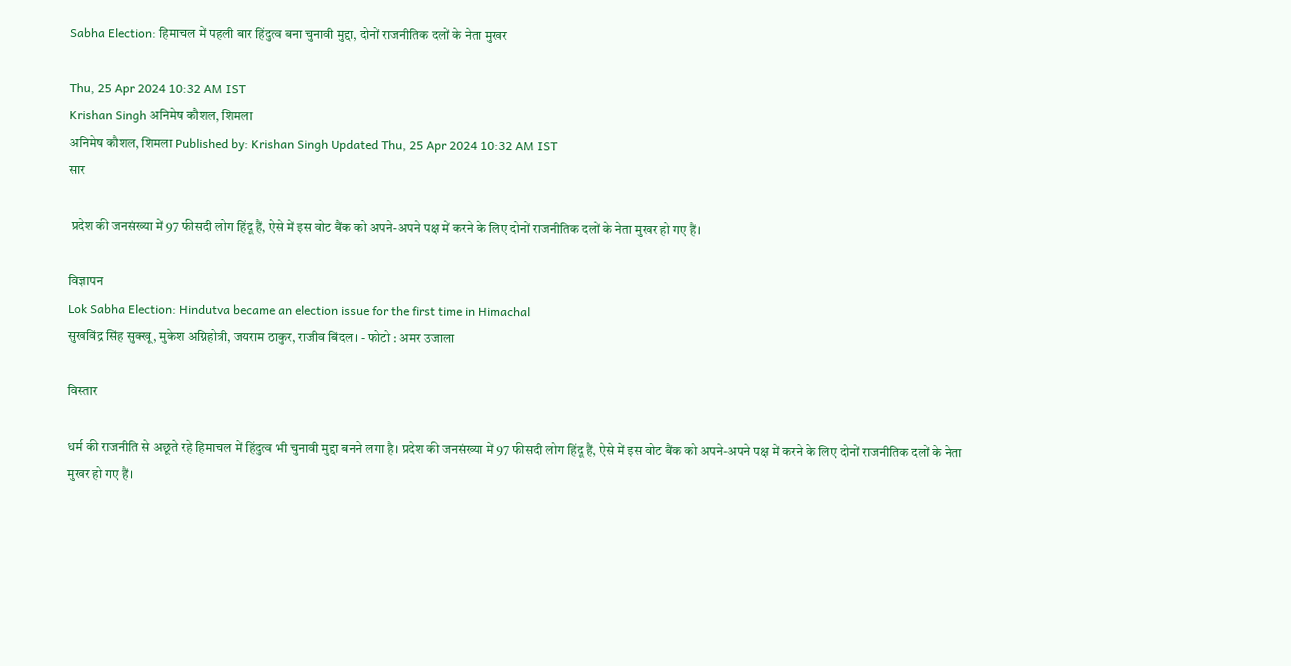Sabha Election: हिमाचल में पहली बार हिंदुत्व बना चुनावी मुद्दा, दोनों राजनीतिक दलों के नेता मुखर

Thu, 25 Apr 2024 10:32 AM IST
Krishan Singh अनिमेष कौशल, शिमला
अनिमेष कौशल, शिमला Published by: Krishan Singh Updated Thu, 25 Apr 2024 10:32 AM IST
सार

 प्रदेश की जनसंख्या में 97 फीसदी लोग हिंदू हैं, ऐसे में इस वोट बैंक को अपने-अपने पक्ष में करने के लिए दोनों राजनीतिक दलों के नेता मुखर हो गए हैं।

विज्ञापन
Lok Sabha Election: Hindutva became an election issue for the first time in Himachal
सुखविंद्र सिंह सुक्खू, मुकेश अग्निहोत्री, जयराम ठाकुर, राजीव बिंदल। - फोटो : अमर उजाला

विस्तार

धर्म की राजनीति से अछूते रहे हिमाचल में हिंदुत्व भी चुनावी मुद्दा बनने लगा है। प्रदेश की जनसंख्या में 97 फीसदी लोग हिंदू हैं, ऐसे में इस वोट बैंक को अपने-अपने पक्ष में करने के लिए दोनों राजनीतिक दलों के नेता मुखर हो गए हैं।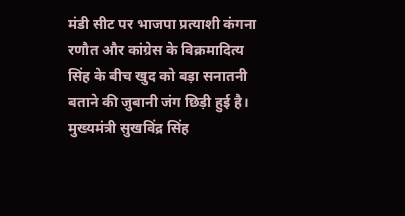मंडी सीट पर भाजपा प्रत्याशी कंगना रणौत और कांग्रेस के विक्रमादित्य सिंह के बीच खुद को बड़ा सनातनी बताने की जुबानी जंग छिड़ी हुई है। मुख्यमंत्री सुखविंद्र सिंह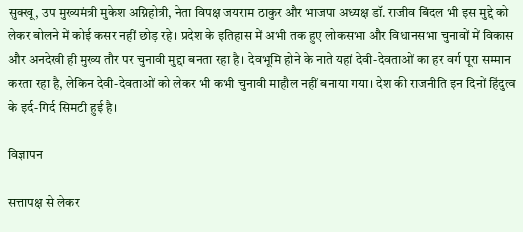सुक्खू, उप मुख्यमंत्री मुकेश अग्निहोत्री, नेता विपक्ष जयराम ठाकुर और भाजपा अध्यक्ष डॉ. राजीव बिंदल भी इस मुद्दे को लेकर बोलने में कोई कसर नहीं छोड़ रहे। प्रदेश के इतिहास में अभी तक हुए लोकसभा और विधानसभा चुनावों में विकास और अनदेखी ही मुख्य तौर पर चुनावी मुद्दा बनता रहा है। देवभूमि होने के नाते यहां देवी-देवताओं का हर वर्ग पूरा सम्मान करता रहा है, लेकिन देवी-देवताओं को लेकर भी कभी चुनावी माहौल नहीं बनाया गया। देश की राजनीति इन दिनों हिंदुत्व के इर्द-गिर्द सिमटी हुई है।

विज्ञापन

सत्तापक्ष से लेकर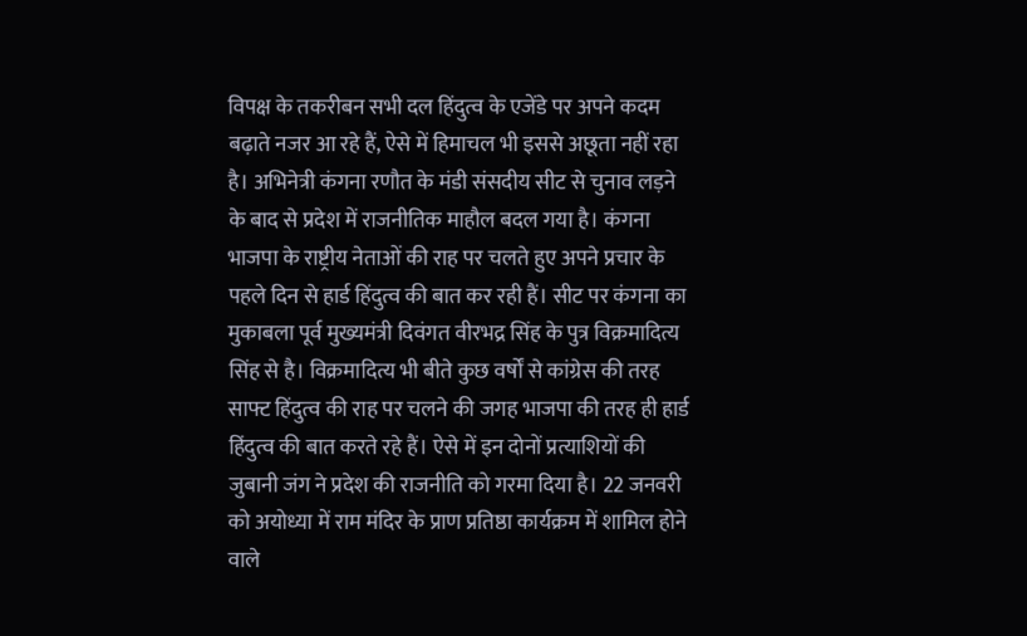विपक्ष के तकरीबन सभी दल हिंदुत्व के एजेंडे पर अपने कदम बढ़ाते नजर आ रहे हैं, ऐसे में हिमाचल भी इससे अछूता नहीं रहा है। अभिनेत्री कंगना रणौत के मंडी संसदीय सीट से चुनाव लड़ने के बाद से प्रदेश में राजनीतिक माहौल बदल गया है। कंगना भाजपा के राष्ट्रीय नेताओं की राह पर चलते हुए अपने प्रचार के पहले दिन से हार्ड हिंदुत्व की बात कर रही हैं। सीट पर कंगना का मुकाबला पूर्व मुख्यमंत्री दिवंगत वीरभद्र सिंह के पुत्र विक्रमादित्य सिंह से है। विक्रमादित्य भी बीते कुछ वर्षों से कांग्रेस की तरह साफ्ट हिंदुत्व की राह पर चलने की जगह भाजपा की तरह ही हार्ड हिंदुत्व की बात करते रहे हैं। ऐसे में इन दोनों प्रत्याशियों की जुबानी जंग ने प्रदेश की राजनीति को गरमा दिया है। 22 जनवरी को अयोध्या में राम मंदिर के प्राण प्रतिष्ठा कार्यक्रम में शामिल होने वाले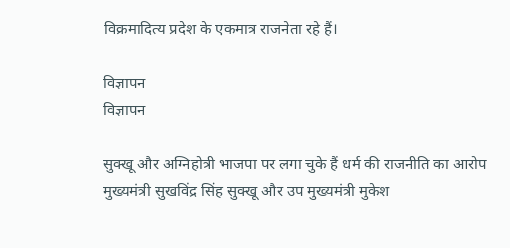विक्रमादित्य प्रदेश के एकमात्र राजनेता रहे हैं।

विज्ञापन
विज्ञापन

सुक्खू और अग्निहोत्री भाजपा पर लगा चुके हैं धर्म की राजनीति का आरोप
मुख्यमंत्री सुखविंद्र सिंह सुक्खू और उप मुख्यमंत्री मुकेश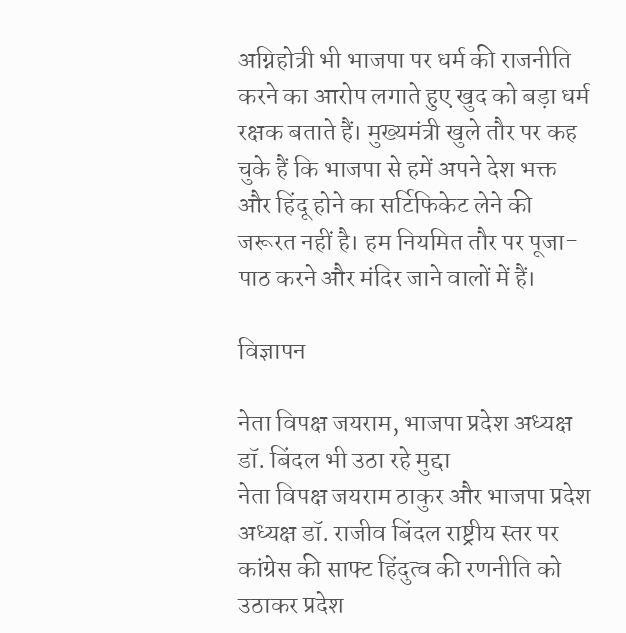अग्निहोत्री भी भाजपा पर धर्म की राजनीति करने का आरोप लगाते हुए खुद को बड़ा धर्म रक्षक बताते हैं। मुख्यमंत्री खुले तौर पर कह चुके हैं कि भाजपा से हमें अपने देश भक्त और हिंदू होने का सर्टिफिकेट लेने की जरूरत नहीं है। हम नियमित तौर पर पूजा-पाठ करने और मंदिर जाने वालों में हैं।

विज्ञापन

नेता विपक्ष जयराम, भाजपा प्रदेश अध्यक्ष डॉ. बिंदल भी उठा रहे मुद्दा
नेता विपक्ष जयराम ठाकुर और भाजपा प्रदेश अध्यक्ष डॉ. राजीव बिंदल राष्ट्रीय स्तर पर कांग्रेस की साफ्ट हिंदुत्व की रणनीति को उठाकर प्रदेश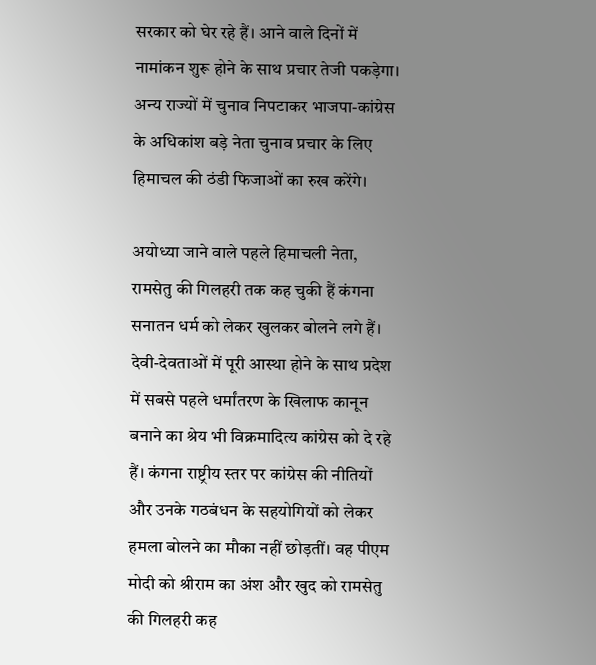सरकार को घेर रहे हैं। आने वाले दिनों में नामांकन शुरू होने के साथ प्रचार तेजी पकड़ेगा। अन्य राज्यों में चुनाव निपटाकर भाजपा-कांग्रेस के अधिकांश बड़े नेता चुनाव प्रचार के लिए हिमाचल की ठंडी फिजाओं का रुख करेंगे।

अयोध्या जाने वाले पहले हिमाचली नेता, रामसेतु की गिलहरी तक कह चुकी हैं कंगना
सनातन धर्म को लेकर खुलकर बोलने लगे हैं। देवी-देवताओं में पूरी आस्था होने के साथ प्रदेश में सबसे पहले धर्मांतरण के खिलाफ कानून बनाने का श्रेय भी विक्रमादित्य कांग्रेस को दे रहे हैं। कंगना राष्ट्रीय स्तर पर कांग्रेस की नीतियों और उनके गठबंधन के सहयोगियों को लेकर हमला बोलने का मौका नहीं छोड़तीं। वह पीएम मोदी को श्रीराम का अंश और खुद को रामसेतु की गिलहरी कह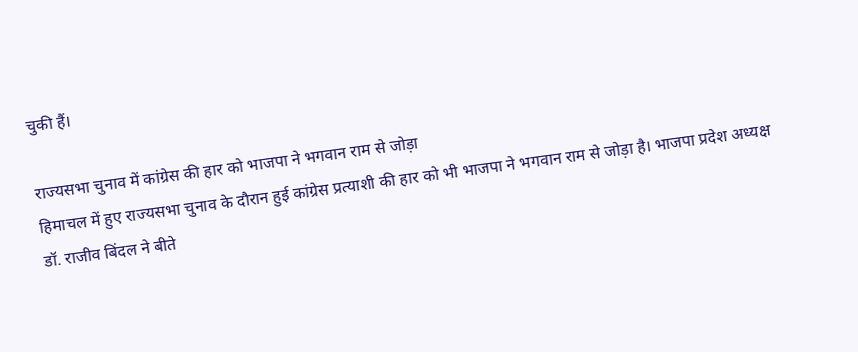चुकी हैं।

राज्यसभा चुनाव में कांग्रेस की हार को भाजपा ने भगवान राम से जोड़ा
हिमाचल में हुए राज्यसभा चुनाव के दौरान हुई कांग्रेस प्रत्याशी की हार को भी भाजपा ने भगवान राम से जोड़ा है। भाजपा प्रदेश अध्यक्ष डॉ. राजीव बिंदल ने बीते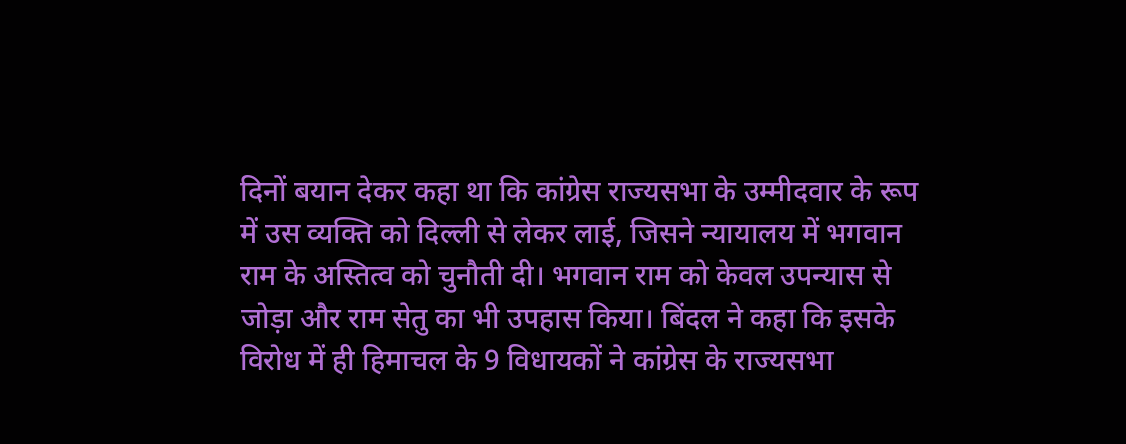दिनों बयान देकर कहा था कि कांग्रेस राज्यसभा के उम्मीदवार के रूप में उस व्यक्ति को दिल्ली से लेकर लाई, जिसने न्यायालय में भगवान राम के अस्तित्व को चुनौती दी। भगवान राम को केवल उपन्यास से जोड़ा और राम सेतु का भी उपहास किया। बिंदल ने कहा कि इसके विरोध में ही हिमाचल के 9 विधायकों ने कांग्रेस के राज्यसभा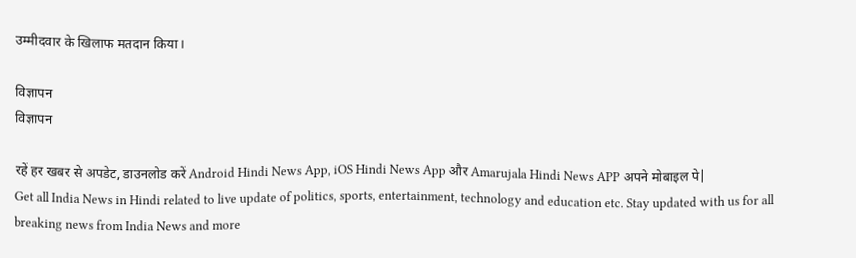उम्मीदवार के खिलाफ मतदान किया।

विज्ञापन
विज्ञापन

रहें हर खबर से अपडेट, डाउनलोड करें Android Hindi News App, iOS Hindi News App और Amarujala Hindi News APP अपने मोबाइल पे|
Get all India News in Hindi related to live update of politics, sports, entertainment, technology and education etc. Stay updated with us for all breaking news from India News and more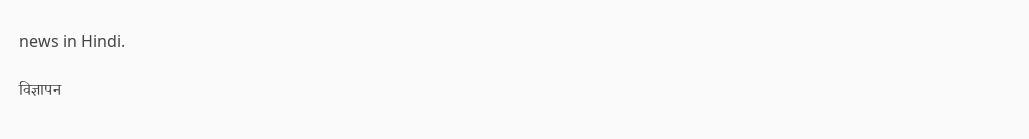news in Hindi.

विज्ञापन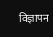विज्ञापन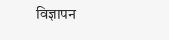विज्ञापन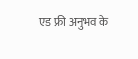एड फ्री अनुभव के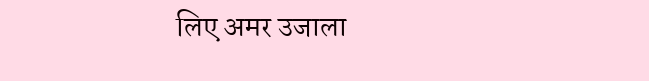लिए अमर उजाला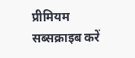प्रीमियम सब्सक्राइब करें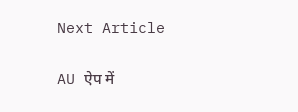Next Article

AU ऐप में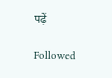पढ़ें

Followed